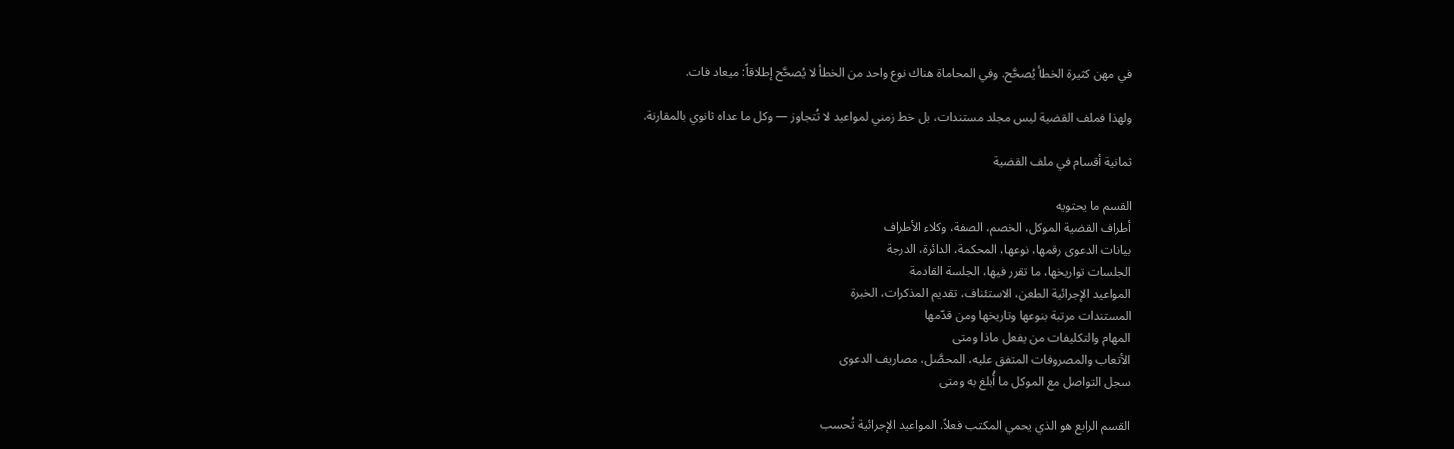في مهن كثيرة الخطأ يُصحَّح. وفي المحاماة هناك نوع واحد من الخطأ لا يُصحَّح إطلاقاً: ميعاد فات.

ولهذا فملف القضية ليس مجلد مستندات، بل خط زمني لمواعيد لا تُتجاوز — وكل ما عداه ثانوي بالمقارنة.

ثمانية أقسام في ملف القضية

القسم ما يحتويه
أطراف القضية الموكل، الخصم، الصفة، وكلاء الأطراف
بيانات الدعوى رقمها، نوعها، المحكمة، الدائرة، الدرجة
الجلسات تواريخها، ما تقرر فيها، الجلسة القادمة
المواعيد الإجرائية الطعن، الاستئناف، تقديم المذكرات، الخبرة
المستندات مرتبة بنوعها وتاريخها ومن قدّمها
المهام والتكليفات من يفعل ماذا ومتى
الأتعاب والمصروفات المتفق عليه، المحصَّل، مصاريف الدعوى
سجل التواصل مع الموكل ما أُبلغ به ومتى

القسم الرابع هو الذي يحمي المكتب فعلاً. المواعيد الإجرائية تُحسب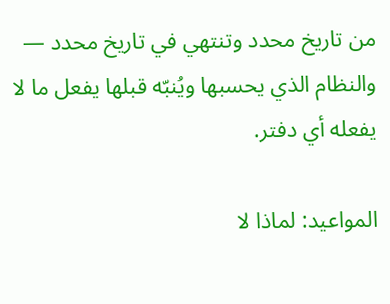من تاريخ محدد وتنتهي في تاريخ محدد — والنظام الذي يحسبها ويُنبّه قبلها يفعل ما لا يفعله أي دفتر.

المواعيد: لماذا لا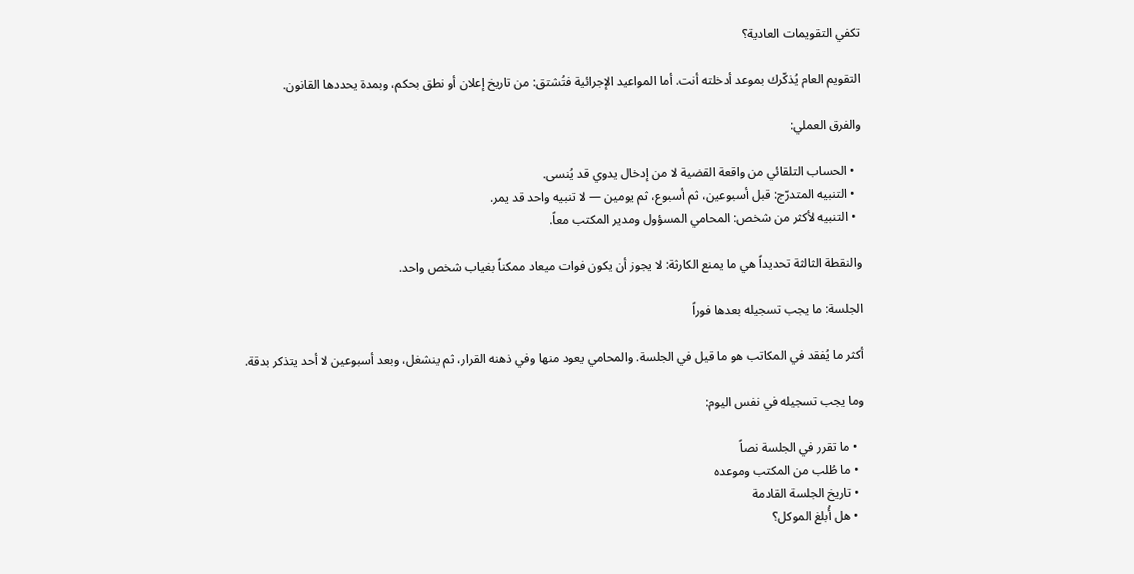تكفي التقويمات العادية؟

التقويم العام يُذكّرك بموعد أدخلته أنت. أما المواعيد الإجرائية فتُشتق: من تاريخ إعلان أو نطق بحكم، وبمدة يحددها القانون.

والفرق العملي:

  • الحساب التلقائي من واقعة القضية لا من إدخال يدوي قد يُنسى.
  • التنبيه المتدرّج: قبل أسبوعين، ثم أسبوع، ثم يومين — لا تنبيه واحد قد يمر.
  • التنبيه لأكثر من شخص: المحامي المسؤول ومدير المكتب معاً.

والنقطة الثالثة تحديداً هي ما يمنع الكارثة: لا يجوز أن يكون فوات ميعاد ممكناً بغياب شخص واحد.

الجلسة: ما يجب تسجيله بعدها فوراً

أكثر ما يُفقد في المكاتب هو ما قيل في الجلسة. والمحامي يعود منها وفي ذهنه القرار، ثم ينشغل، وبعد أسبوعين لا أحد يتذكر بدقة.

وما يجب تسجيله في نفس اليوم:

  • ما تقرر في الجلسة نصاً
  • ما طُلب من المكتب وموعده
  • تاريخ الجلسة القادمة
  • هل أُبلغ الموكل؟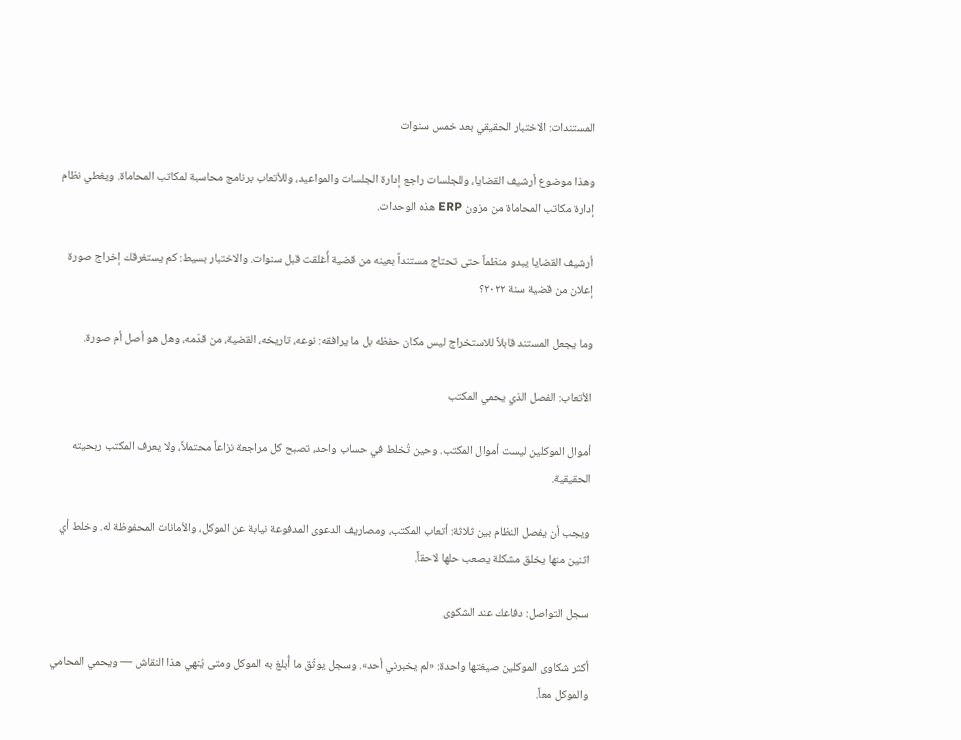المستندات: الاختبار الحقيقي بعد خمس سنوات

وهذا موضوع أرشيف القضايا، وللجلسات راجع إدارة الجلسات والمواعيد، وللأتعاب برنامج محاسبة لمكاتب المحاماة. ويغطي نظام إدارة مكاتب المحاماة من مزون ERP هذه الوحدات.

أرشيف القضايا يبدو منظماً حتى تحتاج مستنداً بعينه من قضية أُغلقت قبل سنوات. والاختبار بسيط: كم يستغرقك إخراج صورة إعلان من قضية سنة ٢٠٢٢؟

وما يجعل المستند قابلاً للاستخراج ليس مكان حفظه بل ما يرافقه: نوعه، تاريخه، القضية، من قدّمه، وهل هو أصل أم صورة.

الأتعاب: الفصل الذي يحمي المكتب

أموال الموكلين ليست أموال المكتب. وحين تُخلط في حساب واحد، تصبح كل مراجعة نزاعاً محتملاً، ولا يعرف المكتب ربحيته الحقيقية.

ويجب أن يفصل النظام بين ثلاثة: أتعاب المكتب، ومصاريف الدعوى المدفوعة نيابة عن الموكل، والأمانات المحفوظة له. وخلط أي اثنين منها يخلق مشكلة يصعب حلها لاحقاً.

سجل التواصل: دفاعك عند الشكوى

أكثر شكاوى الموكلين صيغتها واحدة: «لم يخبرني أحد». وسجل يوثّق ما أُبلغ به الموكل ومتى يُنهي هذا النقاش — ويحمي المحامي والموكل معاً.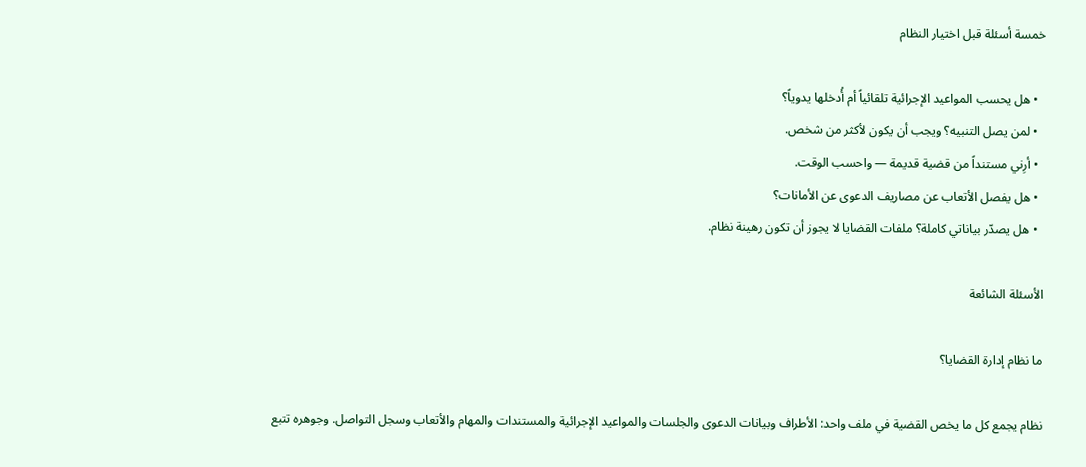خمسة أسئلة قبل اختيار النظام

  • هل يحسب المواعيد الإجرائية تلقائياً أم أُدخلها يدوياً؟
  • لمن يصل التنبيه؟ ويجب أن يكون لأكثر من شخص.
  • أرِني مستنداً من قضية قديمة — واحسب الوقت.
  • هل يفصل الأتعاب عن مصاريف الدعوى عن الأمانات؟
  • هل يصدّر بياناتي كاملة؟ ملفات القضايا لا يجوز أن تكون رهينة نظام.

الأسئلة الشائعة

ما نظام إدارة القضايا؟

نظام يجمع كل ما يخص القضية في ملف واحد: الأطراف وبيانات الدعوى والجلسات والمواعيد الإجرائية والمستندات والمهام والأتعاب وسجل التواصل. وجوهره تتبع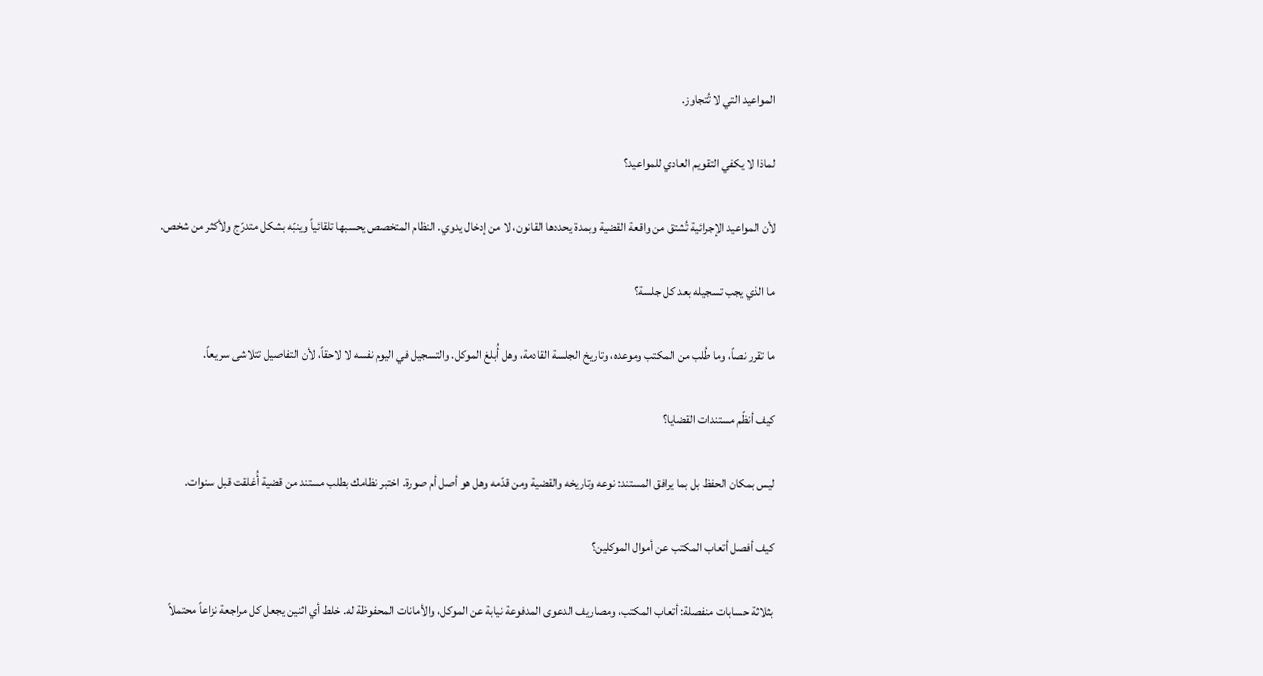المواعيد التي لا تُتجاوز.

لماذا لا يكفي التقويم العادي للمواعيد؟

لأن المواعيد الإجرائية تُشتق من واقعة القضية وبمدة يحددها القانون، لا من إدخال يدوي. النظام المتخصص يحسبها تلقائياً وينبّه بشكل متدرّج ولأكثر من شخص.

ما الذي يجب تسجيله بعد كل جلسة؟

ما تقرر نصاً، وما طُلب من المكتب وموعده، وتاريخ الجلسة القادمة، وهل أُبلغ الموكل. والتسجيل في اليوم نفسه لا لاحقاً، لأن التفاصيل تتلاشى سريعاً.

كيف أنظّم مستندات القضايا؟

ليس بمكان الحفظ بل بما يرافق المستند: نوعه وتاريخه والقضية ومن قدّمه وهل هو أصل أم صورة. اختبر نظامك بطلب مستند من قضية أُغلقت قبل سنوات.

كيف أفصل أتعاب المكتب عن أموال الموكلين؟

بثلاثة حسابات منفصلة: أتعاب المكتب، ومصاريف الدعوى المدفوعة نيابة عن الموكل، والأمانات المحفوظة له. خلط أي اثنين يجعل كل مراجعة نزاعاً محتملاً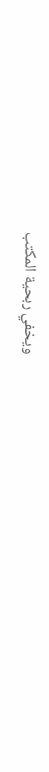ويخفي ربحية المكتب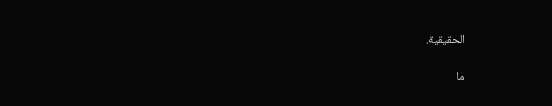الحقيقية.

ما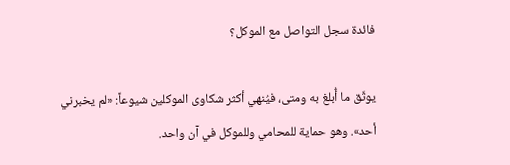فائدة سجل التواصل مع الموكل؟

يوثّق ما أُبلغ به ومتى، فيُنهي أكثر شكاوى الموكلين شيوعاً: «لم يخبرني أحد». وهو حماية للمحامي وللموكل في آن واحد.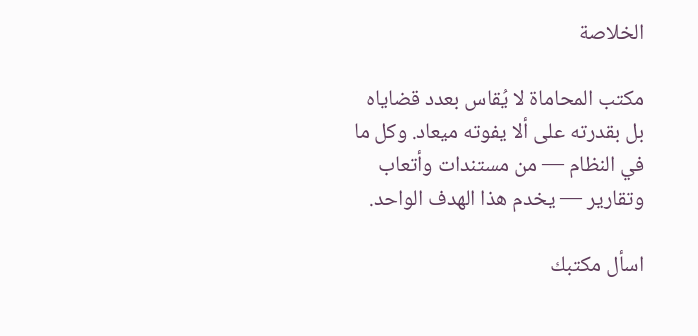الخلاصة

مكتب المحاماة لا يُقاس بعدد قضاياه بل بقدرته على ألا يفوته ميعاد. وكل ما في النظام — من مستندات وأتعاب وتقارير — يخدم هذا الهدف الواحد.

اسأل مكتبك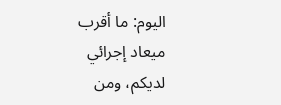اليوم: ما أقرب ميعاد إجرائي لديكم، ومن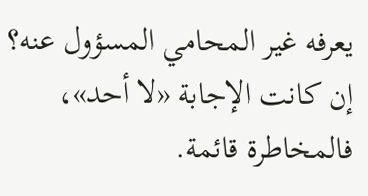يعرفه غير المحامي المسؤول عنه؟ إن كانت الإجابة «لا أحد»، فالمخاطرة قائمة.